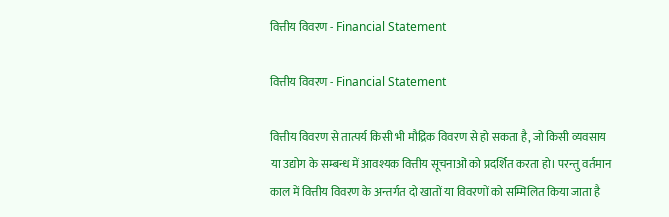वित्तीय विवरण - Financial Statement

वित्तीय विवरण - Financial Statement

वित्तीय विवरण से तात्पर्य किसी भी मौद्रिक विवरण से हो सकता है, जो किसी व्यवसाय या उद्योग के सम्बन्ध में आवश्यक वित्तीय सूचनाओं को प्रदर्शित करता हो। परन्तु वर्तमान काल में वित्तीय विवरण के अन्तर्गत दो खातों या विवरणों को सम्मिलित किया जाता है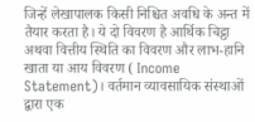जिन्हें लेखापालक किसी निश्चित अवधि के अन्त में तैयार करता है। ये दो विवरण है आर्थिक चिट्ठा अथवा वित्तीय स्थिति का विवरण और लाभ-हानि खाता या आय विवरण ( Income Statement)। वर्तमान व्यावसायिक संस्थाओं द्वारा एक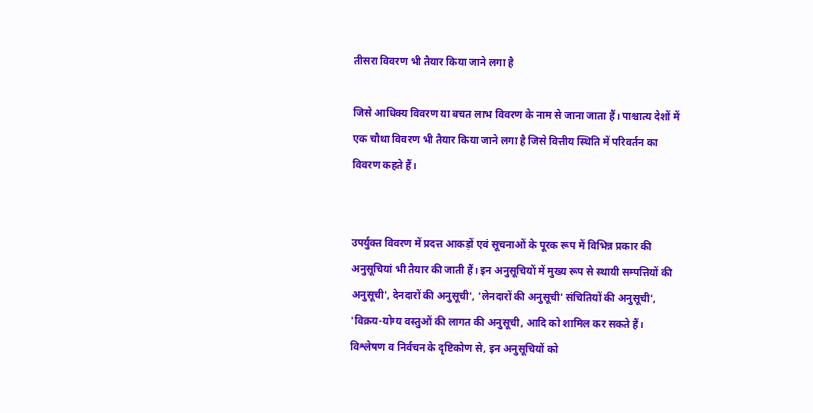तीसरा विवरण भी तैयार किया जाने लगा है

जिसे आधिक्य विवरण या बचत लाभ विवरण के नाम से जाना जाता हैं। पाश्चात्य देशों में एक चौथा विवरण भी तैयार किया जाने लगा है जिसे वित्तीय स्थिति में परिवर्तन का विवरण कहते हैं।


उपर्युक्त विवरण में प्रदत्त आकड़ों एवं सूचनाओं के पूरक रूप में विभिन्न प्रकार की अनुसूचियां भी तैयार की जाती हैं। इन अनुसूचियों में मुख्य रूप से स्थायी सम्पत्तियों की अनुसूची', देनदारों की अनुसूची', 'लेनदारों की अनुसूची' संचितियों की अनुसूची', 'विक्रय-योग्य वस्तुओं की लागत की अनुसूची, आदि को शामिल कर सकते हैं। विश्लेषण व निर्वचन के दृष्टिकोण से, इन अनुसूचियों को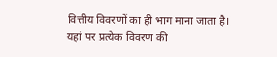वित्तीय विवरणों का ही भाग माना जाता है। यहां पर प्रत्येक विवरण की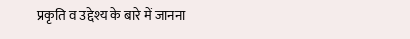प्रकृति व उद्देश्य के बारे में जानना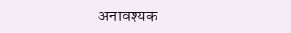अनावश्यक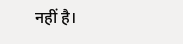नहीं है।